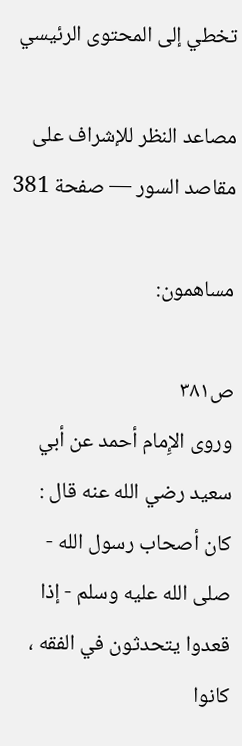تخطي إلى المحتوى الرئيسي

مصاعد النظر للإشراف على مقاصد السور — صفحة 381

مساهمون:

ص٣٨١
وروى الإِمام أحمد عن أبي سعيد رضي الله عنه قال : كان أصحاب رسول الله - صلى الله عليه وسلم - إذا قعدوا يتحدثون في الفقه ، كانوا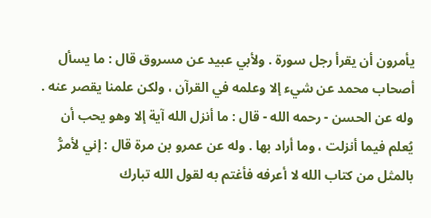يأمرون أن يقرأ رجل سورة . ولأبي عبيد عن مسروق قال : ما يسأل أصحاب محمد عن شيء إلا وعلمه في القرآن ، ولكن علمنا يقصر عنه . وله عن الحسن - رحمه الله - قال : ما أنزل الله آية إلا وهو يحب أن يُعلم فيما أنزلت ، وما أراد بها . وله عن عمرو بن مرة قال : إني لأمرُّ بالمثل من كتاب الله لا أعرفه فأغتم به لقول الله تبارك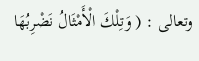وتعالى : ( وَتِلْكَ الْأَمْثَالُ نَضْرِبُهَا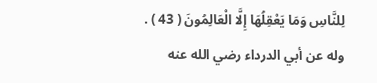لِلنَّاسِ وَمَا يَعْقِلُهَا إِلَّا الْعَالِمُونَ ( 43 ) . وله عن أبي الدرداء رضي الله عنه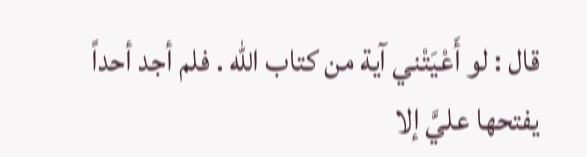قال : لو أَعْيَتْني آية من كتاب الله . فلم أجد أحداً يفتحها عليَّ إلا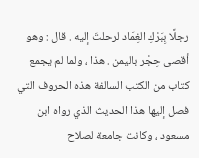رجلًا بِبَرْكِ الغِمَاد لرحلتَ إليه . قال : وهو أقصى حِجْر باليمن . هذا ، ولما لم يجمع كتاب من الكتب السالفة هذه الحروف التي فصل إليها هذا الحديث الذي رواه ابن مسعود ، وكانت جامعة لصلاح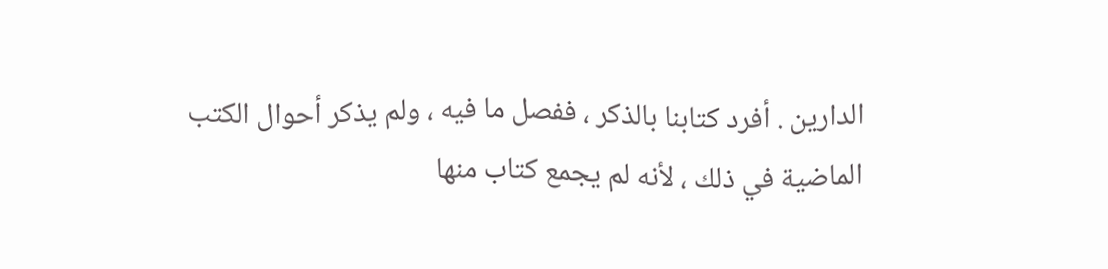الدارين . أفرد كتابنا بالذكر ، ففصل ما فيه ، ولم يذكر أحوال الكتب الماضية في ذلك ، لأنه لم يجمع كتاب منها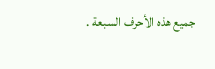جميع هذه الأحرف السبعة .